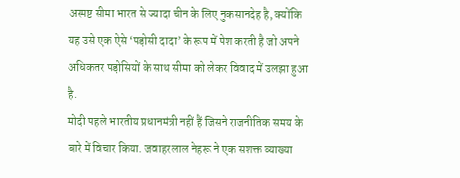अस्पष्ट सीमा भारत से ज्यादा चीन के लिए नुकसानदेह है, क्योंकि यह उसे एक ऐसे ‘पड़ोसी दादा’ के रूप में पेश करती है जो अपने अधिकतर पड़ोसियों के साथ सीमा को लेकर विवाद में उलझा हुआ है.
मोदी पहले भारतीय प्रधानमंत्री नहीं हैं जिसने राजनीतिक समय के बारे में विचार किया. जवाहरलाल नेहरू ने एक सशक्त व्याख्या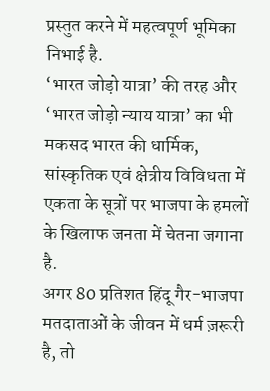प्रस्तुत करने में महत्वपूर्ण भूमिका निभाई है.
‘भारत जोड़ो यात्रा’ की तरह और ‘भारत जोड़ो न्याय यात्रा’ का भी मकसद भारत की धार्मिक, सांस्कृतिक एवं क्षेत्रीय विविधता में एकता के सूत्रों पर भाजपा के हमलों के खिलाफ जनता में चेतना जगाना है.
अगर 80 प्रतिशत हिंदू गैर-भाजपा मतदाताओं के जीवन में धर्म ज़रूरी है, तो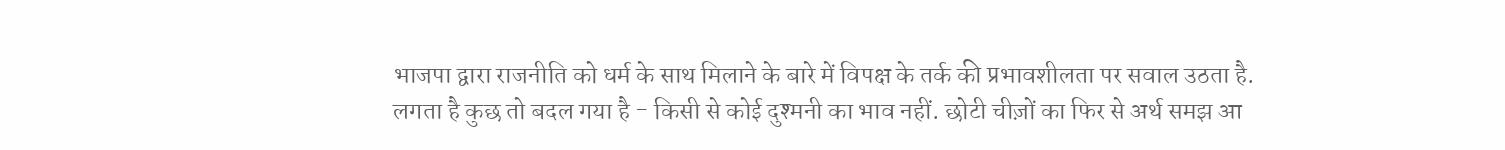भाजपा द्वारा राजनीति को धर्म के साथ मिलाने के बारे में विपक्ष के तर्क की प्रभावशीलता पर सवाल उठता है.
लगता है कुछ तो बदल गया है - किसी से कोई दुश्मनी का भाव नहीं. छोटी चीज़ों का फिर से अर्थ समझ आ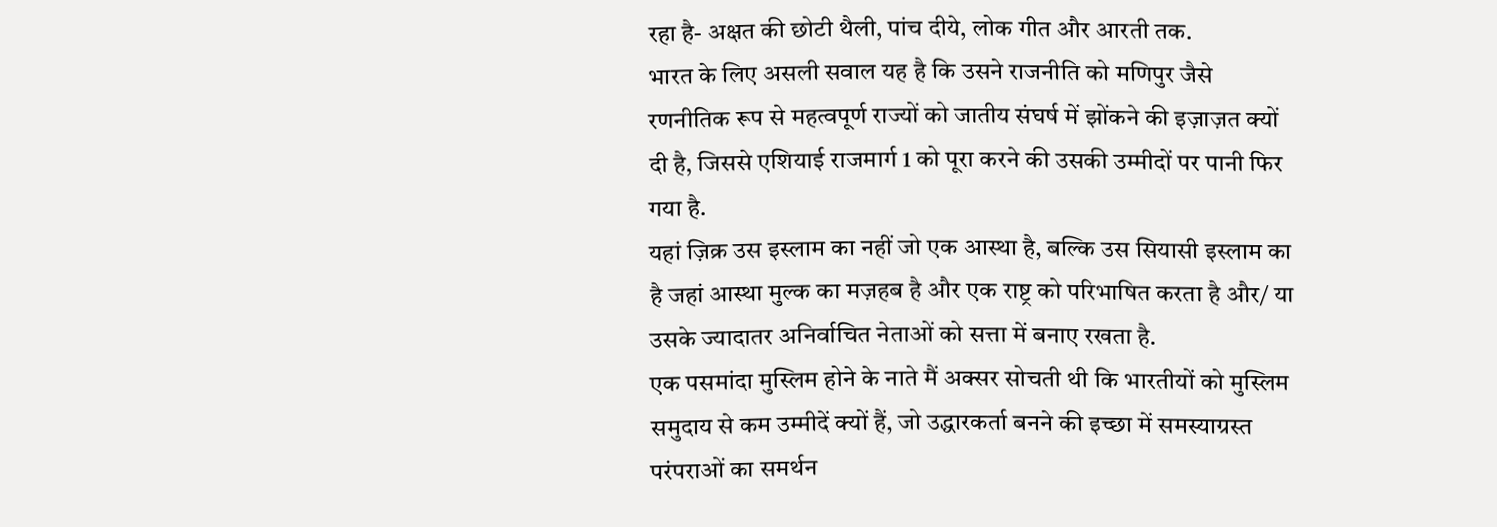रहा है- अक्षत की छोटी थैली, पांच दीये, लोक गीत और आरती तक.
भारत के लिए असली सवाल यह है कि उसने राजनीति को मणिपुर जैसे रणनीतिक रूप से महत्वपूर्ण राज्यों को जातीय संघर्ष में झोंकने की इज़ाज़त क्यों दी है, जिससे एशियाई राजमार्ग 1 को पूरा करने की उसकी उम्मीदों पर पानी फिर गया है.
यहां ज़िक्र उस इस्लाम का नहीं जो एक आस्था है, बल्कि उस सियासी इस्लाम का है जहां आस्था मुल्क का मज़हब है और एक राष्ट्र को परिभाषित करता है और/ या उसके ज्यादातर अनिर्वाचित नेताओं को सत्ता में बनाए रखता है.
एक पसमांदा मुस्लिम होने के नाते मैं अक्सर सोचती थी कि भारतीयों को मुस्लिम समुदाय से कम उम्मीदें क्यों हैं, जो उद्धारकर्ता बनने की इच्छा में समस्याग्रस्त परंपराओं का समर्थन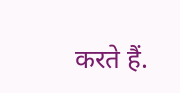करते हैं.